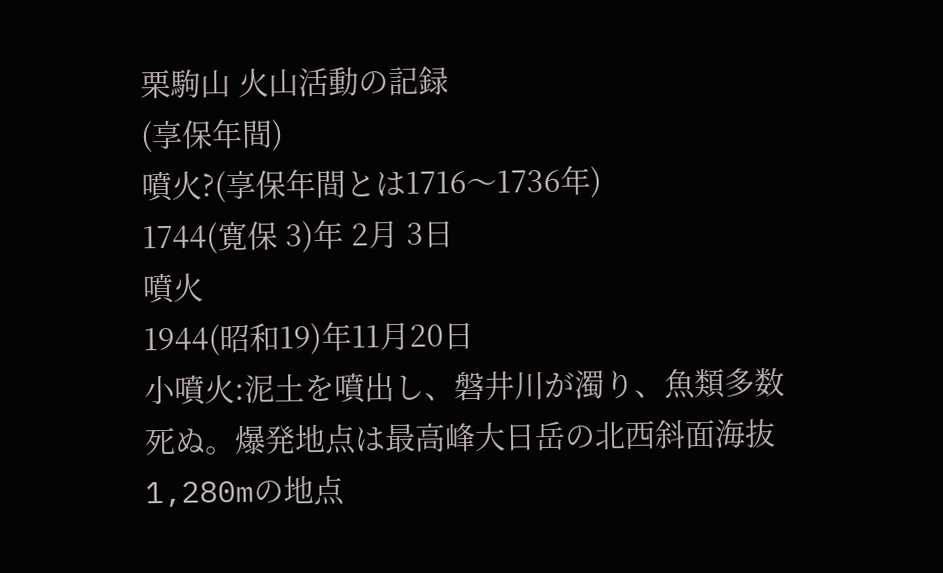栗駒山 火山活動の記録
(享保年間)
噴火?(享保年間とは1716〜1736年)
1744(寛保 3)年 2月 3日
噴火
1944(昭和19)年11月20日
小噴火:泥土を噴出し、磐井川が濁り、魚類多数死ぬ。爆発地点は最高峰大日岳の北西斜面海抜1,280mの地点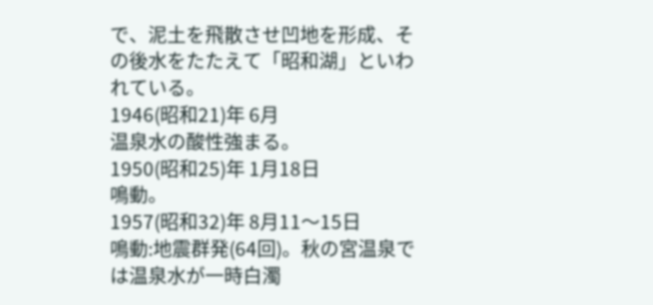で、泥土を飛散させ凹地を形成、その後水をたたえて「昭和湖」といわれている。
1946(昭和21)年 6月
温泉水の酸性強まる。
1950(昭和25)年 1月18日
鳴動。
1957(昭和32)年 8月11〜15日
鳴動:地震群発(64回)。秋の宮温泉では温泉水が一時白濁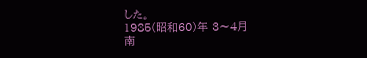した。
1985(昭和60)年 3〜4月
南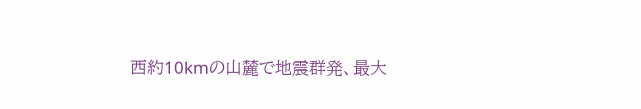西約10kmの山麓で地震群発、最大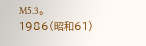M5.3。
1986(昭和61)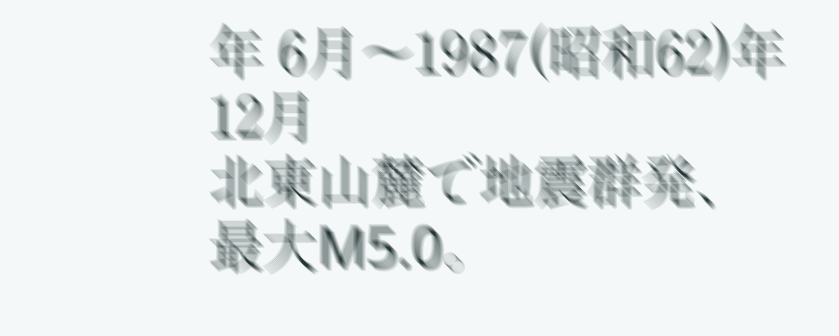年 6月〜1987(昭和62)年12月
北東山麓で地震群発、最大M5.0。